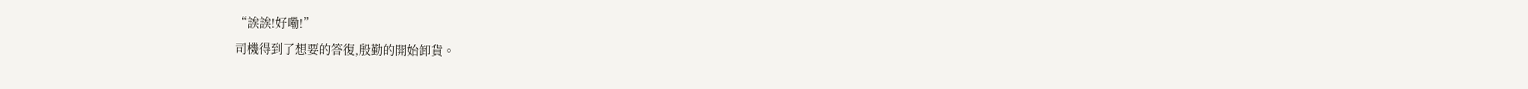“誒誒!好嘞!”
司機得到了想要的答復,殷勤的開始卸貨。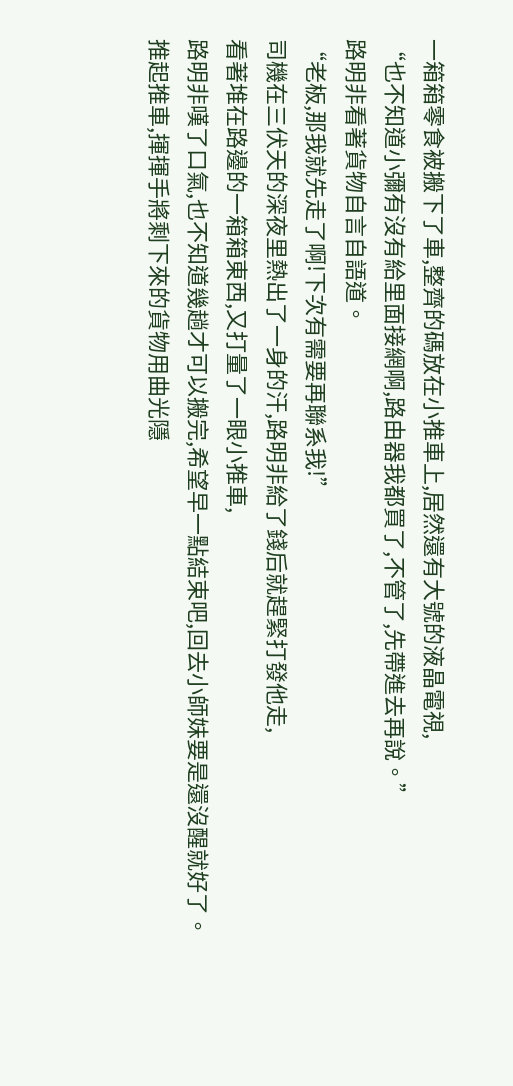一箱箱零食被搬下了車,整齊的碼放在小推車上,居然還有大號的液晶電視,
“也不知道小彌有沒有給里面接網啊,路由器我都買了,不管了,先帶進去再說。”
路明非看著貨物自言自語道。
“老板,那我就先走了啊!下次有需要再聯系我!”
司機在三伏天的深夜里熱出了一身的汗,路明非給了錢后就趕緊打發他走,
看著堆在路邊的一箱箱東西,又打量了一眼小推車,
路明非嘆了口氣,也不知道幾趟才可以搬完,希望早一點結束吧,回去小師妹要是還沒醒就好了。
推起推車,揮揮手將剩下來的貨物用曲光隱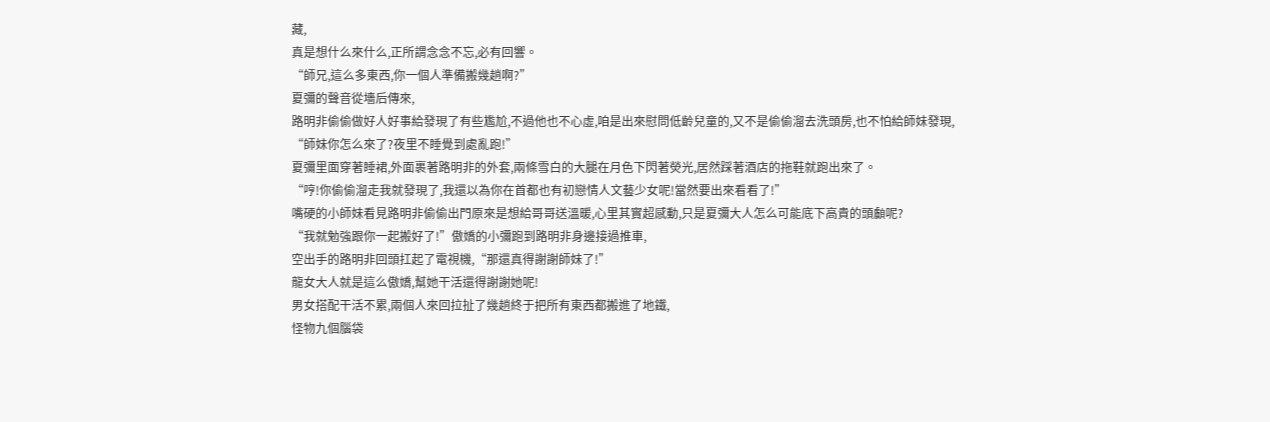藏,
真是想什么來什么,正所謂念念不忘,必有回響。
“師兄,這么多東西,你一個人準備搬幾趟啊?”
夏彌的聲音從墻后傳來,
路明非偷偷做好人好事給發現了有些尷尬,不過他也不心虛,咱是出來慰問低齡兒童的,又不是偷偷溜去洗頭房,也不怕給師妹發現,
“師妹你怎么來了?夜里不睡覺到處亂跑!”
夏彌里面穿著睡裙,外面裹著路明非的外套,兩條雪白的大腿在月色下閃著熒光,居然踩著酒店的拖鞋就跑出來了。
“哼!你偷偷溜走我就發現了,我還以為你在首都也有初戀情人文藝少女呢!當然要出來看看了!”
嘴硬的小師妹看見路明非偷偷出門原來是想給哥哥送溫暖,心里其實超感動,只是夏彌大人怎么可能底下高貴的頭顱呢?
“我就勉強跟你一起搬好了!”傲嬌的小彌跑到路明非身邊接過推車,
空出手的路明非回頭扛起了電視機,“那還真得謝謝師妹了!”
龍女大人就是這么傲嬌,幫她干活還得謝謝她呢!
男女搭配干活不累,兩個人來回拉扯了幾趟終于把所有東西都搬進了地鐵,
怪物九個腦袋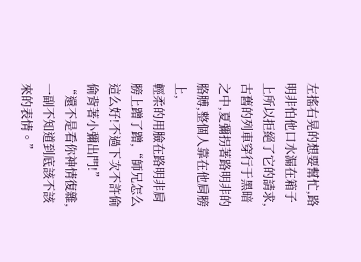左搖右晃的想要幫忙,路明非怕他口水漏在箱子上所以拒絕了它的請求,
古舊的列車穿行于黑暗之中,夏彌拐著路明非的胳膊,整個人靠在他肩膀上,
輕柔的用臉在路明非肩膀上蹭了蹭,“師兄怎么這么好!不過下次不許偷偷背著小彌出門!”
“還不是看你神情復雜,一副不知道到底該不該來的表情。”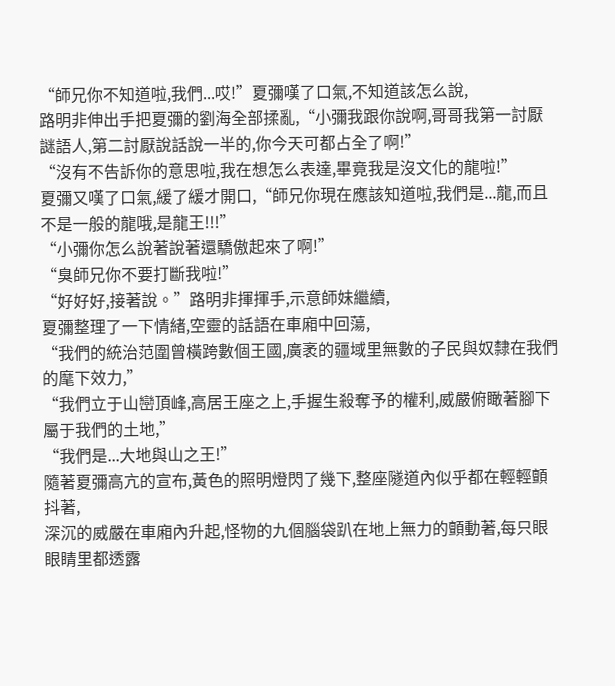“師兄你不知道啦,我們...哎!”夏彌嘆了口氣,不知道該怎么說,
路明非伸出手把夏彌的劉海全部揉亂,“小彌我跟你說啊,哥哥我第一討厭謎語人,第二討厭說話說一半的,你今天可都占全了啊!”
“沒有不告訴你的意思啦,我在想怎么表達,畢竟我是沒文化的龍啦!”
夏彌又嘆了口氣,緩了緩才開口,“師兄你現在應該知道啦,我們是...龍,而且不是一般的龍哦,是龍王!!!”
“小彌你怎么說著說著還驕傲起來了啊!”
“臭師兄你不要打斷我啦!”
“好好好,接著說。”路明非揮揮手,示意師妹繼續,
夏彌整理了一下情緒,空靈的話語在車廂中回蕩,
“我們的統治范圍曾橫跨數個王國,廣袤的疆域里無數的子民與奴隸在我們的麾下效力,”
“我們立于山巒頂峰,高居王座之上,手握生殺奪予的權利,威嚴俯瞰著腳下屬于我們的土地,”
“我們是...大地與山之王!”
隨著夏彌高亢的宣布,黃色的照明燈閃了幾下,整座隧道內似乎都在輕輕顫抖著,
深沉的威嚴在車廂內升起,怪物的九個腦袋趴在地上無力的顫動著,每只眼眼睛里都透露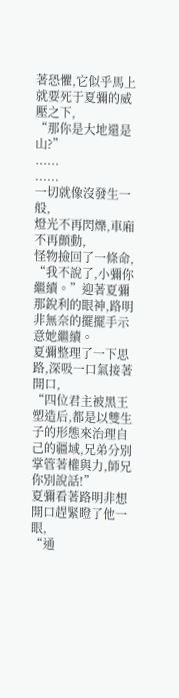著恐懼,它似乎馬上就要死于夏彌的威壓之下,
“那你是大地還是山?”
......
......
一切就像沒發生一般,
燈光不再閃爍,車廂不再顫動,
怪物撿回了一條命,
“我不說了,小彌你繼續。”迎著夏彌那銳利的眼神,路明非無奈的擺擺手示意她繼續。
夏彌整理了一下思路,深吸一口氣接著開口,
“四位君主被黑王塑造后,都是以雙生子的形態來治理自己的疆域,兄弟分別掌管著權與力,師兄你別說話!”
夏彌看著路明非想開口趕緊瞪了他一眼,
“通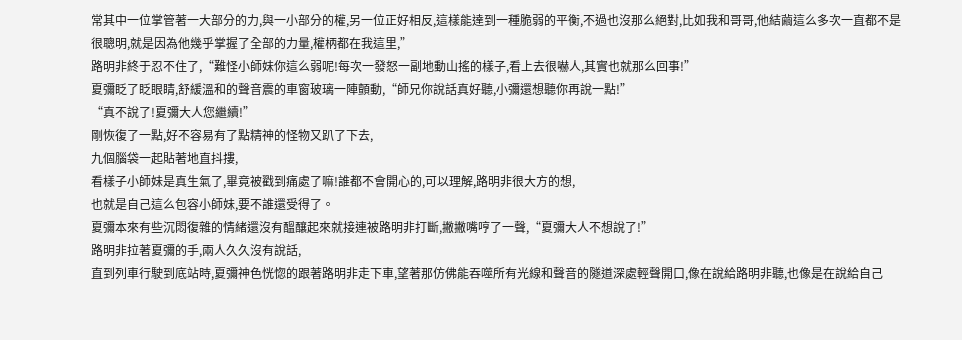常其中一位掌管著一大部分的力,與一小部分的權,另一位正好相反,這樣能達到一種脆弱的平衡,不過也沒那么絕對,比如我和哥哥,他結繭這么多次一直都不是很聰明,就是因為他幾乎掌握了全部的力量,權柄都在我這里,”
路明非終于忍不住了,“難怪小師妹你這么弱呢!每次一發怒一副地動山搖的樣子,看上去很嚇人,其實也就那么回事!”
夏彌眨了眨眼睛,舒緩溫和的聲音震的車窗玻璃一陣顫動,“師兄你說話真好聽,小彌還想聽你再說一點!”
“真不說了!夏彌大人您繼續!”
剛恢復了一點,好不容易有了點精神的怪物又趴了下去,
九個腦袋一起貼著地直抖摟,
看樣子小師妹是真生氣了,畢竟被戳到痛處了嘛!誰都不會開心的,可以理解,路明非很大方的想,
也就是自己這么包容小師妹,要不誰還受得了。
夏彌本來有些沉悶復雜的情緒還沒有醞釀起來就接連被路明非打斷,撇撇嘴哼了一聲,“夏彌大人不想說了!”
路明非拉著夏彌的手,兩人久久沒有說話,
直到列車行駛到底站時,夏彌神色恍惚的跟著路明非走下車,望著那仿佛能吞噬所有光線和聲音的隧道深處輕聲開口,像在說給路明非聽,也像是在說給自己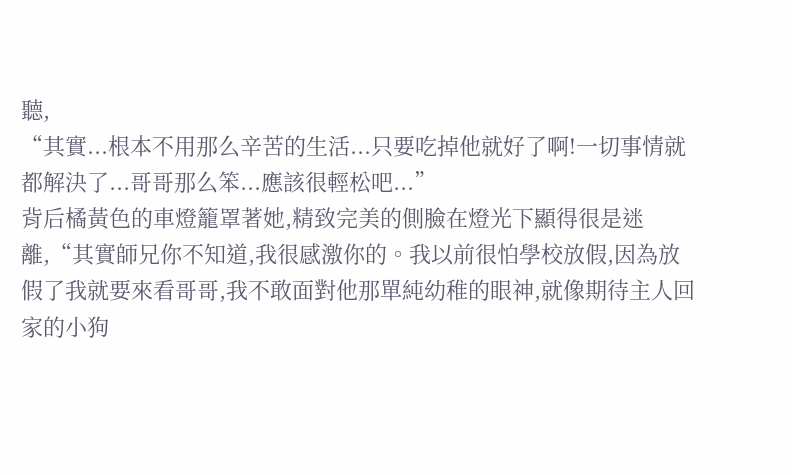聽,
“其實...根本不用那么辛苦的生活...只要吃掉他就好了啊!一切事情就都解決了...哥哥那么笨...應該很輕松吧...”
背后橘黃色的車燈籠罩著她,精致完美的側臉在燈光下顯得很是迷離,“其實師兄你不知道,我很感激你的。我以前很怕學校放假,因為放假了我就要來看哥哥,我不敢面對他那單純幼稚的眼神,就像期待主人回家的小狗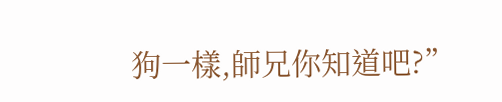狗一樣,師兄你知道吧?”